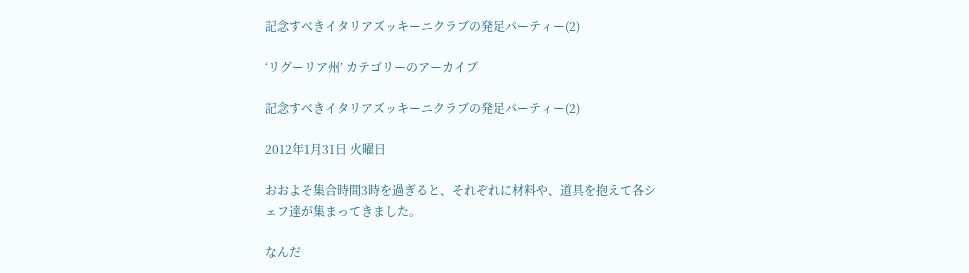記念すべきイタリアズッキーニクラブの発足パーティー(2)

‘リグーリア州’ カテゴリーのアーカイブ

記念すべきイタリアズッキーニクラブの発足パーティー(2)

2012年1月31日 火曜日

おおよそ集合時間3時を過ぎると、それぞれに材料や、道具を抱えて各シェフ達が集まってきました。

なんだ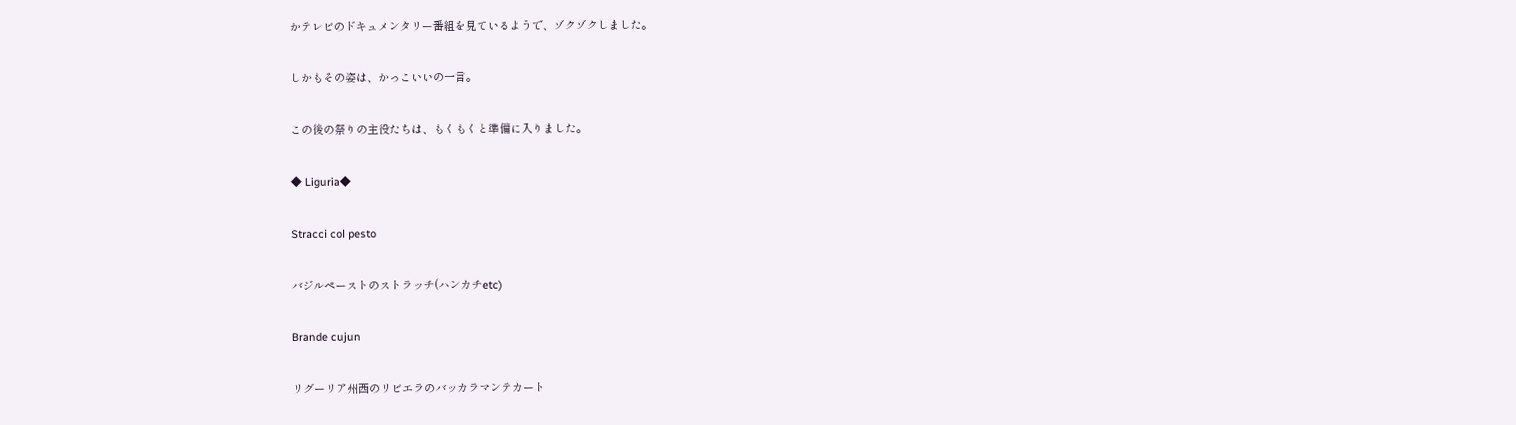かテレビのドキュメンタリー番組を見ているようで、ゾクゾクしました。

しかもその姿は、かっこいいの一言。

この後の祭りの主役たちは、もくもくと準備に入りました。

◆ Liguria◆

Stracci col pesto

バジルペーストのストラッチ(ハンカチetc)

Brande cujun

リグーリア州西のリビエラのバッカラマンテカート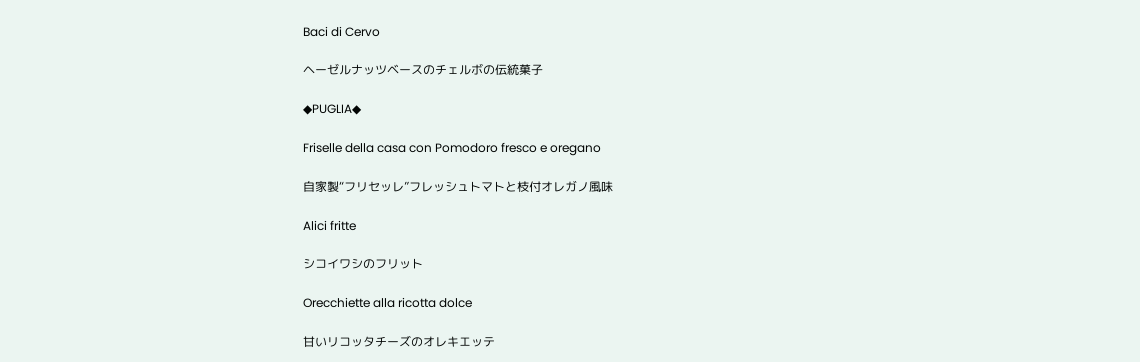Baci di Cervo

ヘーゼルナッツベースのチェルボの伝統菓子

◆PUGLIA◆

Friselle della casa con Pomodoro fresco e oregano

自家製“フリセッレ”フレッシュトマトと枝付オレガノ風味

Alici fritte

シコイワシのフリット

Orecchiette alla ricotta dolce

甘いリコッタチーズのオレキエッテ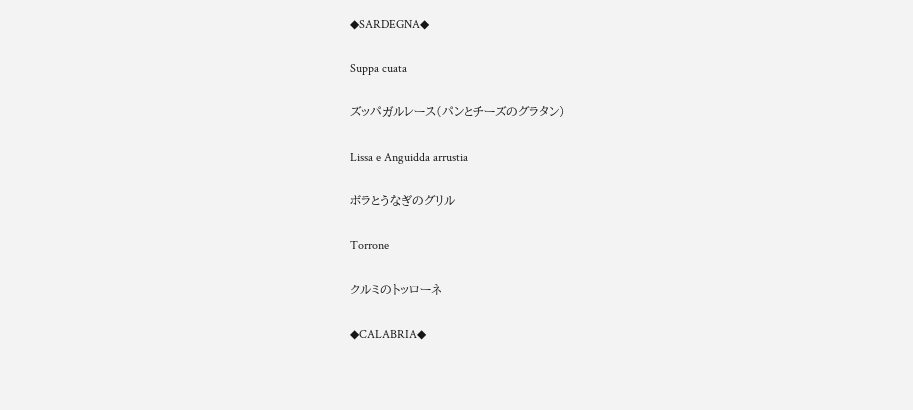◆SARDEGNA◆

Suppa cuata

ズッパガルレース(パンとチーズのグラタン)

Lissa e Anguidda arrustia

ボラとうなぎのグリル

Torrone

クルミのトッローネ

◆CALABRIA◆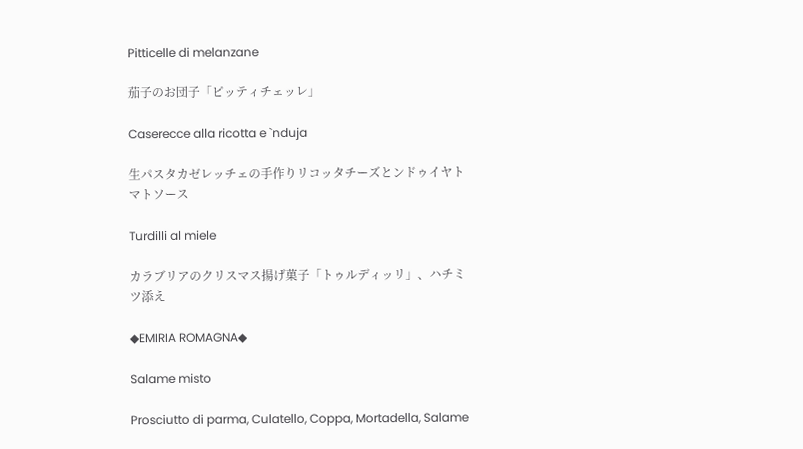Pitticelle di melanzane

茄子のお団子「ピッティチェッレ」

Caserecce alla ricotta e `nduja

生パスタカゼレッチェの手作りリコッタチーズとンドゥイヤトマトソース

Turdilli al miele

カラブリアのクリスマス揚げ菓子「トゥルディッリ」、ハチミツ添え

◆EMIRIA ROMAGNA◆

Salame misto

Prosciutto di parma, Culatello, Coppa, Mortadella, Salame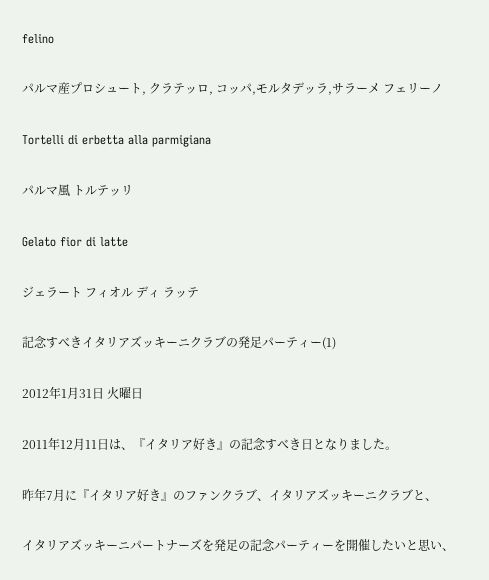felino

パルマ産プロシュート, クラテッロ, コッパ,モルタデッラ,サラーメ フェリーノ

Tortelli di erbetta alla parmigiana

パルマ風 トルテッリ

Gelato fior di latte

ジェラート フィオル ディ ラッテ

記念すべきイタリアズッキーニクラブの発足パーティー(1)

2012年1月31日 火曜日

2011年12月11日は、『イタリア好き』の記念すべき日となりました。

昨年7月に『イタリア好き』のファンクラブ、イタリアズッキーニクラブと、

イタリアズッキーニパートナーズを発足の記念パーティーを開催したいと思い、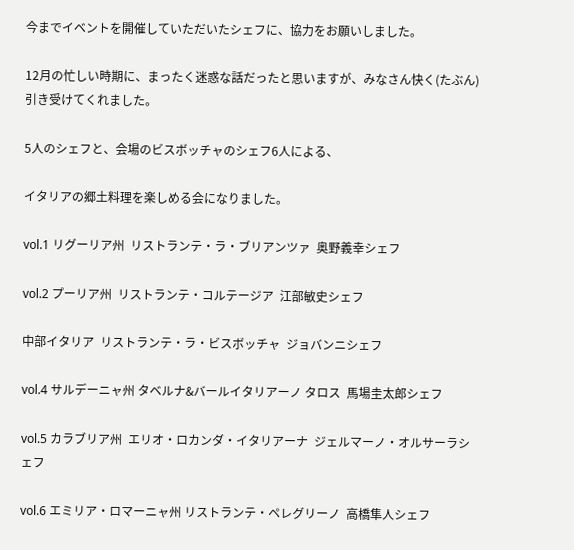今までイベントを開催していただいたシェフに、協力をお願いしました。

12月の忙しい時期に、まったく迷惑な話だったと思いますが、みなさん快く(たぶん)引き受けてくれました。

5人のシェフと、会場のビスボッチャのシェフ6人による、

イタリアの郷土料理を楽しめる会になりました。

vol.1 リグーリア州  リストランテ・ラ・ブリアンツァ  奥野義幸シェフ

vol.2 プーリア州  リストランテ・コルテージア  江部敏史シェフ

中部イタリア  リストランテ・ラ・ビスボッチャ  ジョバンニシェフ

vol.4 サルデーニャ州 タベルナ&バールイタリアーノ タロス  馬場圭太郎シェフ

vol.5 カラブリア州  エリオ・ロカンダ・イタリアーナ  ジェルマーノ・オルサーラシェフ

vol.6 エミリア・ロマーニャ州 リストランテ・ペレグリーノ  高橋隼人シェフ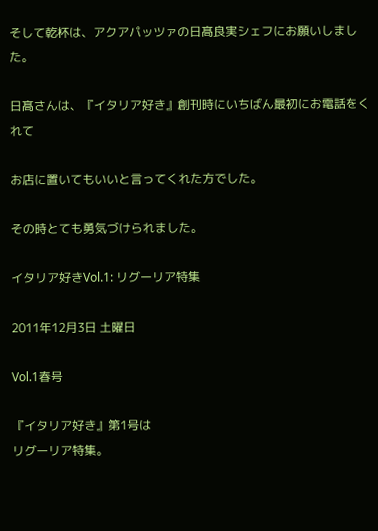そして乾杯は、アクアパッツァの日髙良実シェフにお願いしました。

日髙さんは、『イタリア好き』創刊時にいちばん最初にお電話をくれて

お店に置いてもいいと言ってくれた方でした。

その時とても勇気づけられました。

イタリア好きVol.1: リグーリア特集

2011年12月3日 土曜日

Vol.1春号

『イタリア好き』第1号は
リグーリア特集。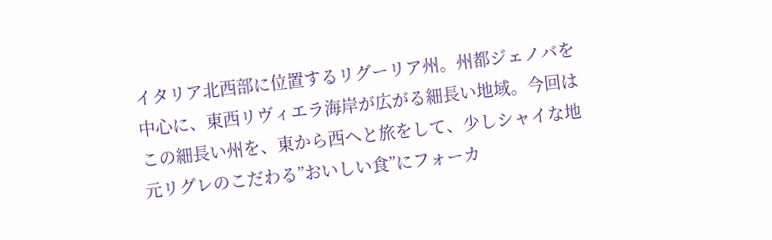イタリア北西部に位置するリグーリア州。州都ジェノバを中心に、東西リヴィエラ海岸が広がる細長い地域。今回はこの細長い州を、東から西へと旅をして、少しシャイな地元リグレのこだわる”おいしい食”にフォーカ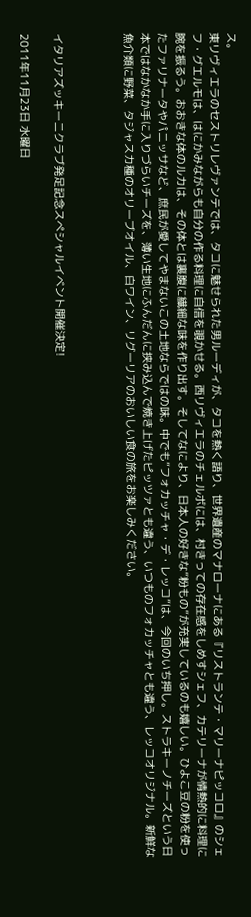ス。
東リヴィエラのセストリレヴァンテでは、タコに魅せられた男ルーディが、タコを熱く語り、世界遺産のマナローナにある『リストランテ・マリーナピッコロ』のシェフ・グエルモは、はにかみながらも自分の作る料理に自信を覗かせる。西リヴィエラのチェルボには、村きっての存在感をしめすシェフ、カテリーナが情熱的に料理に腕を振るう。おおきな体のルカは、その体とは裏腹に繊細な味を作り出す。そしてなにより、日本人の好きな”粉もの”が充実しているのも嬉しい。ひよこ豆の粉を使ったファリナータやパニッサなど、庶民が愛してやまないこの土地ならではの味。中でも”フォカッチャ・デ・レッコ”は、今回のいち押し。ストラキーノチーズという日本ではなかなか手に入りづらいチーズを、薄い生地にふんだんに挟み込んで焼き上げたピッツァとも違う、いつものフォカッチャとも違う、レッコオリジナル。新鮮な魚介類に野菜、タジャスカ種のオリーブオイル、白ワイン、リグーリアのおいしい食の旅をお楽しみください。



イタリアズッキーニクラブ発足記念スぺシャルイベント開催決定!

2011年11月23日 水曜日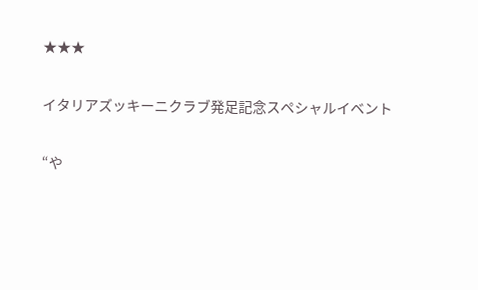★★★

イタリアズッキーニクラブ発足記念スペシャルイベント

“や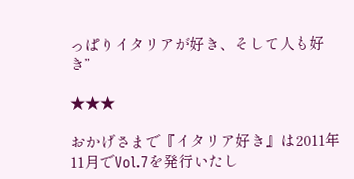っぱりイタリアが好き、そして人も好き”

★★★

おかげさまで『イタリア好き』は2011年11月でVol.7を発行いたし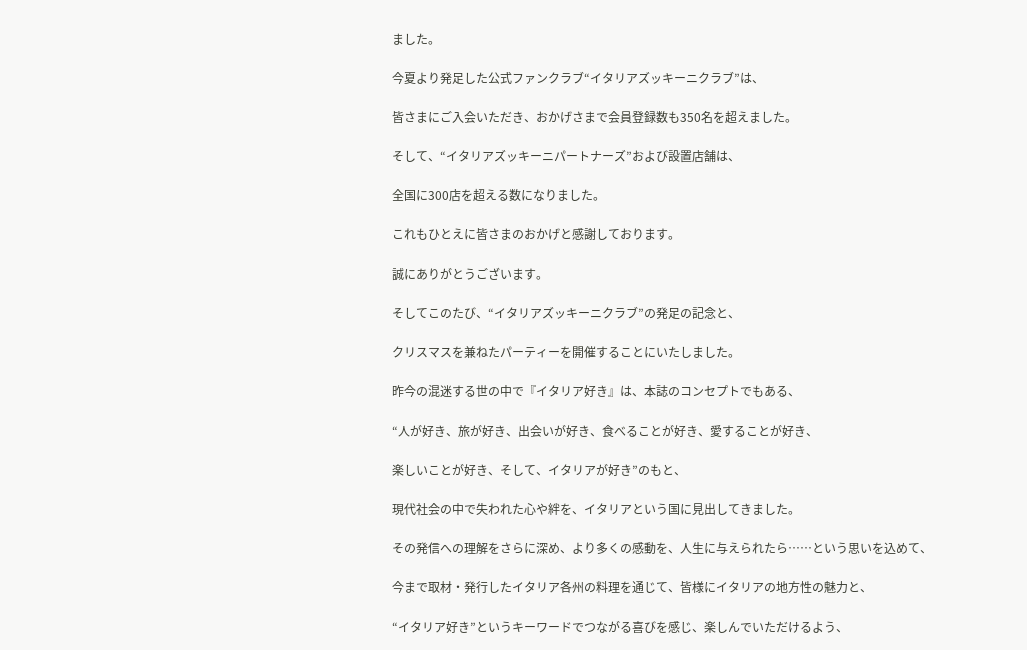ました。

今夏より発足した公式ファンクラブ“イタリアズッキーニクラブ”は、

皆さまにご入会いただき、おかげさまで会員登録数も350名を超えました。

そして、“イタリアズッキーニパートナーズ”および設置店舗は、

全国に300店を超える数になりました。

これもひとえに皆さまのおかげと感謝しております。

誠にありがとうございます。

そしてこのたび、“イタリアズッキーニクラブ”の発足の記念と、

クリスマスを兼ねたパーティーを開催することにいたしました。

昨今の混迷する世の中で『イタリア好き』は、本誌のコンセプトでもある、

“人が好き、旅が好き、出会いが好き、食べることが好き、愛することが好き、

楽しいことが好き、そして、イタリアが好き”のもと、

現代社会の中で失われた心や絆を、イタリアという国に見出してきました。

その発信への理解をさらに深め、より多くの感動を、人生に与えられたら……という思いを込めて、

今まで取材・発行したイタリア各州の料理を通じて、皆様にイタリアの地方性の魅力と、

“イタリア好き”というキーワードでつながる喜びを感じ、楽しんでいただけるよう、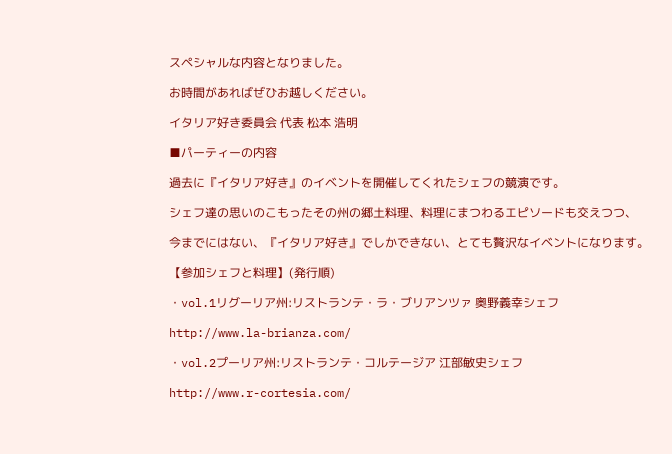スペシャルな内容となりました。

お時間があればぜひお越しください。

イタリア好き委員会 代表 松本 浩明

■パーティーの内容

過去に『イタリア好き』のイベントを開催してくれたシェフの競演です。

シェフ達の思いのこもったその州の郷土料理、料理にまつわるエピソードも交えつつ、

今までにはない、『イタリア好き』でしかできない、とても贅沢なイベントになります。

【参加シェフと料理】(発行順)

・vol.1リグーリア州:リストランテ・ラ・ブリアンツァ 奥野義幸シェフ

http://www.la-brianza.com/

・vol.2プーリア州:リストランテ・コルテージア 江部敏史シェフ

http://www.r-cortesia.com/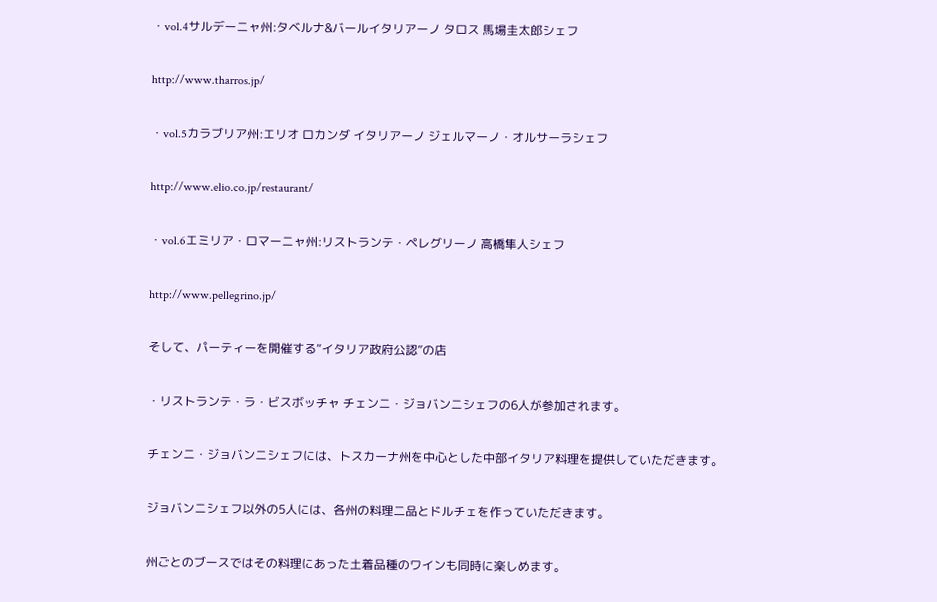・vol.4サルデーニャ州:タベルナ&バールイタリアーノ タロス 馬場圭太郎シェフ

http://www.tharros.jp/

・vol.5カラブリア州:エリオ ロカンダ イタリアーノ ジェルマーノ・オルサーラシェフ

http://www.elio.co.jp/restaurant/

・vol.6エミリア・ロマーニャ州:リストランテ・ペレグリーノ 高橋隼人シェフ

http://www.pellegrino.jp/

そして、パーティーを開催する“イタリア政府公認”の店

・リストランテ・ラ・ビスボッチャ チェンニ・ジョバンニシェフの6人が参加されます。

チェンニ・ジョバンニシェフには、トスカーナ州を中心とした中部イタリア料理を提供していただきます。

ジョバンニシェフ以外の5人には、各州の料理二品とドルチェを作っていただきます。

州ごとのブースではその料理にあった土着品種のワインも同時に楽しめます。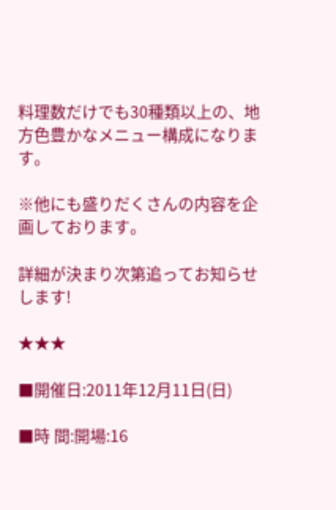料理数だけでも30種類以上の、地方色豊かなメニュー構成になります。

※他にも盛りだくさんの内容を企画しております。

詳細が決まり次第追ってお知らせします!

★★★

■開催日:2011年12月11日(日)

■時 間:開場:16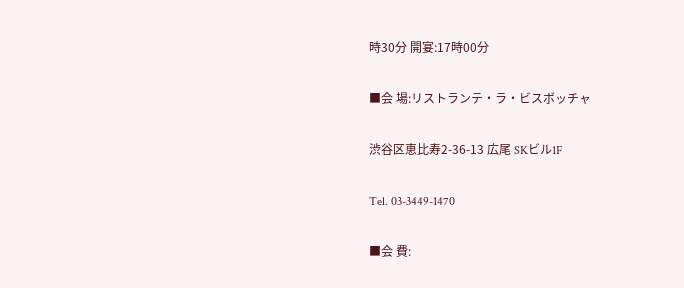時30分 開宴:17時00分

■会 場:リストランテ・ラ・ビスボッチャ

渋谷区恵比寿2-36-13 広尾 SKビル1F

Tel. 03-3449-1470

■会 費: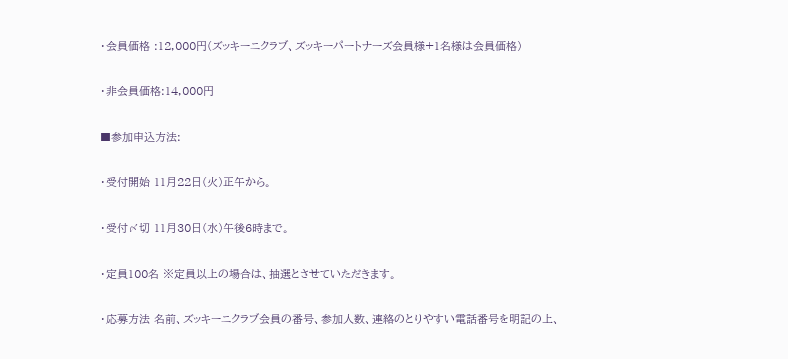・会員価格 :12,000円(ズッキーニクラブ、ズッキーパートナーズ会員様+1名様は会員価格)

・非会員価格:14,000円

■参加申込方法:

・受付開始 11月22日(火)正午から。

・受付〆切 11月30日(水)午後6時まで。

・定員100名 ※定員以上の場合は、抽選とさせていただきます。

・応募方法 名前、ズッキーニクラブ会員の番号、参加人数、連絡のとりやすい電話番号を明記の上、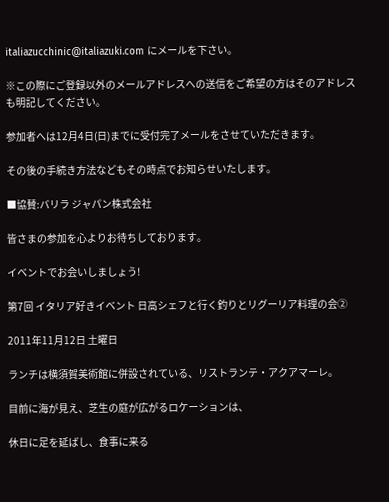italiazucchinic@italiazuki.com にメールを下さい。

※この際にご登録以外のメールアドレスへの送信をご希望の方はそのアドレスも明記してください。

参加者へは12月4日(日)までに受付完了メールをさせていただきます。

その後の手続き方法などもその時点でお知らせいたします。

■協賛:バリラ ジャパン株式会社

皆さまの参加を心よりお待ちしております。

イベントでお会いしましょう!

第7回 イタリア好きイベント 日高シェフと行く釣りとリグーリア料理の会②

2011年11月12日 土曜日

ランチは横須賀美術館に併設されている、リストランテ・アクアマーレ。

目前に海が見え、芝生の庭が広がるロケーションは、

休日に足を延ばし、食事に来る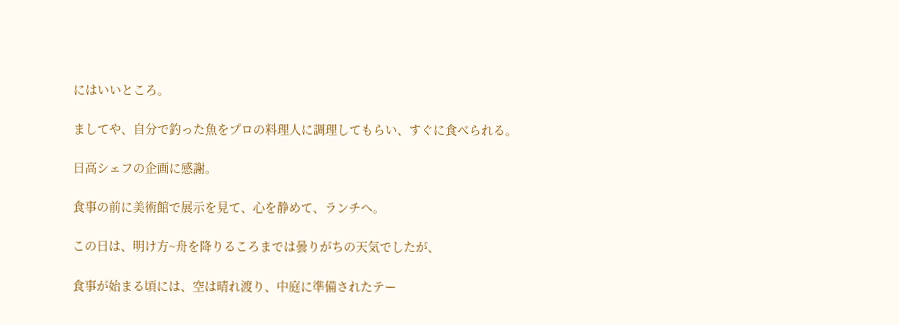にはいいところ。

ましてや、自分で釣った魚をプロの料理人に調理してもらい、すぐに食べられる。

日高シェフの企画に感謝。

食事の前に美術館で展示を見て、心を静めて、ランチへ。

この日は、明け方~舟を降りるころまでは曇りがちの天気でしたが、

食事が始まる頃には、空は晴れ渡り、中庭に準備されたテー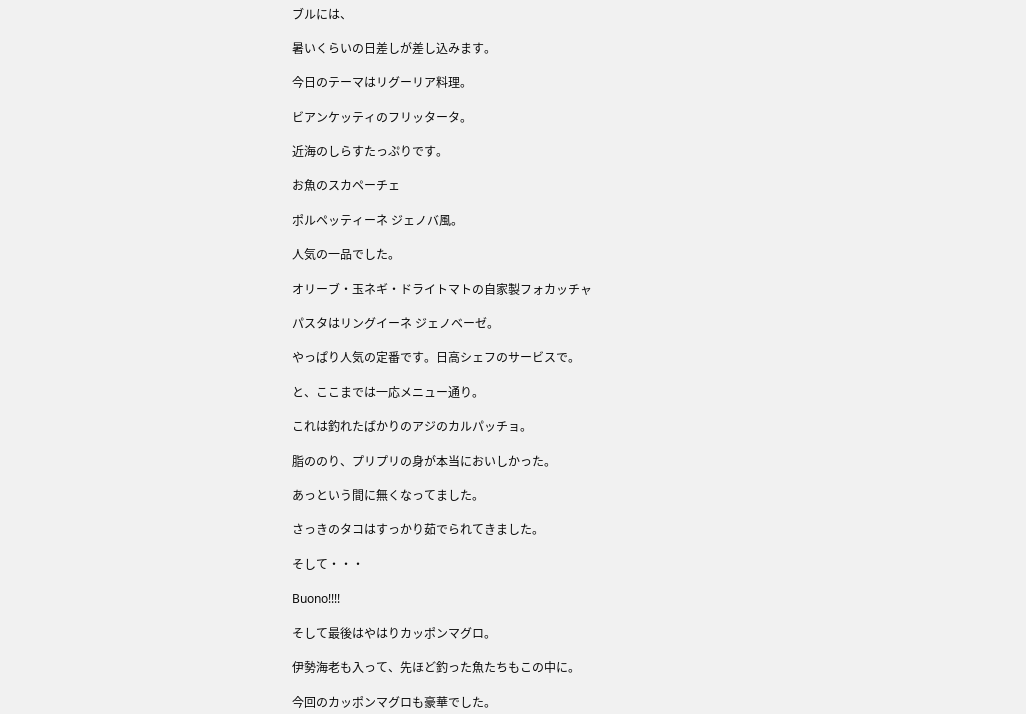ブルには、

暑いくらいの日差しが差し込みます。

今日のテーマはリグーリア料理。

ビアンケッティのフリッタータ。

近海のしらすたっぷりです。

お魚のスカペーチェ

ポルペッティーネ ジェノバ風。

人気の一品でした。

オリーブ・玉ネギ・ドライトマトの自家製フォカッチャ

パスタはリングイーネ ジェノベーゼ。

やっぱり人気の定番です。日高シェフのサービスで。

と、ここまでは一応メニュー通り。

これは釣れたばかりのアジのカルパッチョ。

脂ののり、プリプリの身が本当においしかった。

あっという間に無くなってました。

さっきのタコはすっかり茹でられてきました。

そして・・・

Buono!!!!

そして最後はやはりカッポンマグロ。

伊勢海老も入って、先ほど釣った魚たちもこの中に。

今回のカッポンマグロも豪華でした。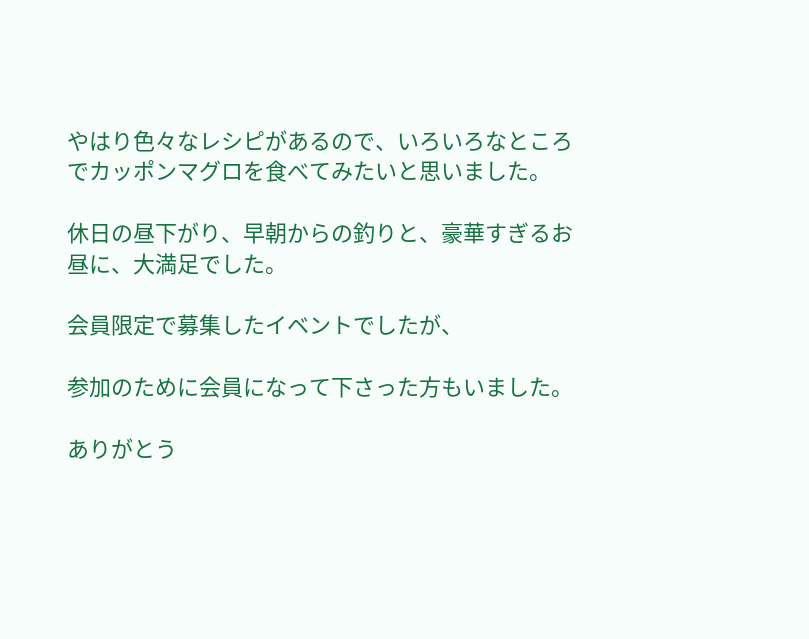やはり色々なレシピがあるので、いろいろなところでカッポンマグロを食べてみたいと思いました。

休日の昼下がり、早朝からの釣りと、豪華すぎるお昼に、大満足でした。

会員限定で募集したイベントでしたが、

参加のために会員になって下さった方もいました。

ありがとう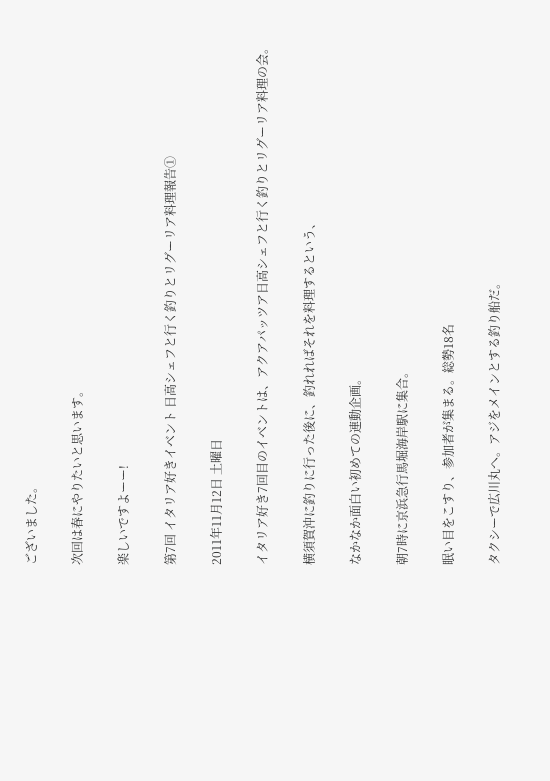ございました。

次回は春にやりたいと思います。

楽しいですよーー!

第7回 イタリア好きイベント 日高シェフと行く釣りとリグーリア料理報告①

2011年11月12日 土曜日

イタリア好き7回目のイベントは、アクアパッツア日高シェフと行く釣りとリグーリア料理の会。

横須賀沖に釣りに行った後に、釣れればそれを料理するという、

なかなか面白い初めての連動企画。

朝7時に京浜急行馬堀海岸駅に集合。

眠い目をこすり、参加者が集まる。総勢18名

タクシーで広川丸へ。アジをメインとする釣り船だ。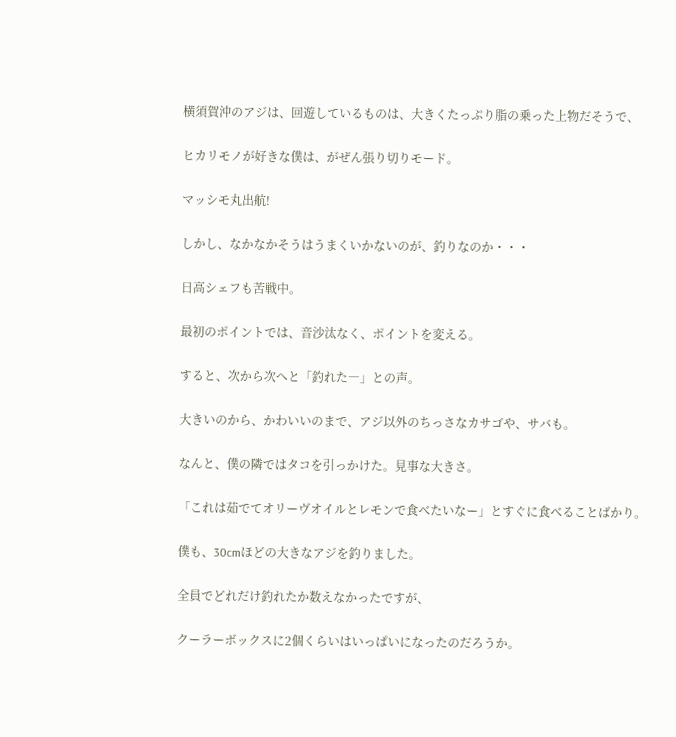横須賀沖のアジは、回遊しているものは、大きくたっぷり脂の乗った上物だそうで、

ヒカリモノが好きな僕は、がぜん張り切りモード。

マッシモ丸出航!

しかし、なかなかそうはうまくいかないのが、釣りなのか・・・

日高シェフも苦戦中。

最初のポイントでは、音沙汰なく、ポイントを変える。

すると、次から次へと「釣れた―」との声。

大きいのから、かわいいのまで、アジ以外のちっさなカサゴや、サバも。

なんと、僕の隣ではタコを引っかけた。見事な大きさ。

「これは茹でてオリーヴオイルとレモンで食べたいなー」とすぐに食べることばかり。

僕も、30cmほどの大きなアジを釣りました。

全員でどれだけ釣れたか数えなかったですが、

クーラーボックスに2個くらいはいっぱいになったのだろうか。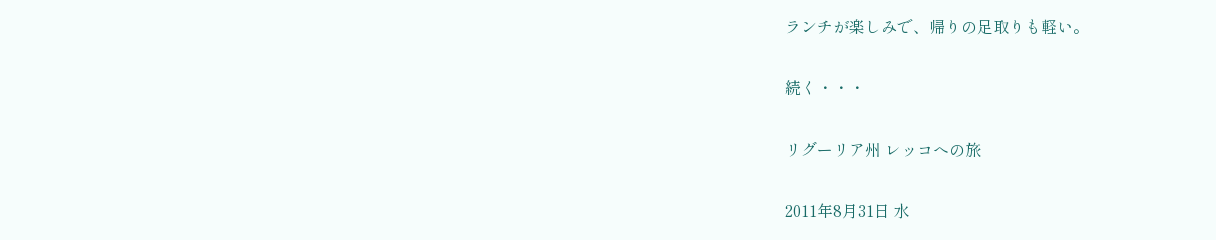ランチが楽しみで、帰りの足取りも軽い。

続く・・・

リグーリア州 レッコへの旅

2011年8月31日 水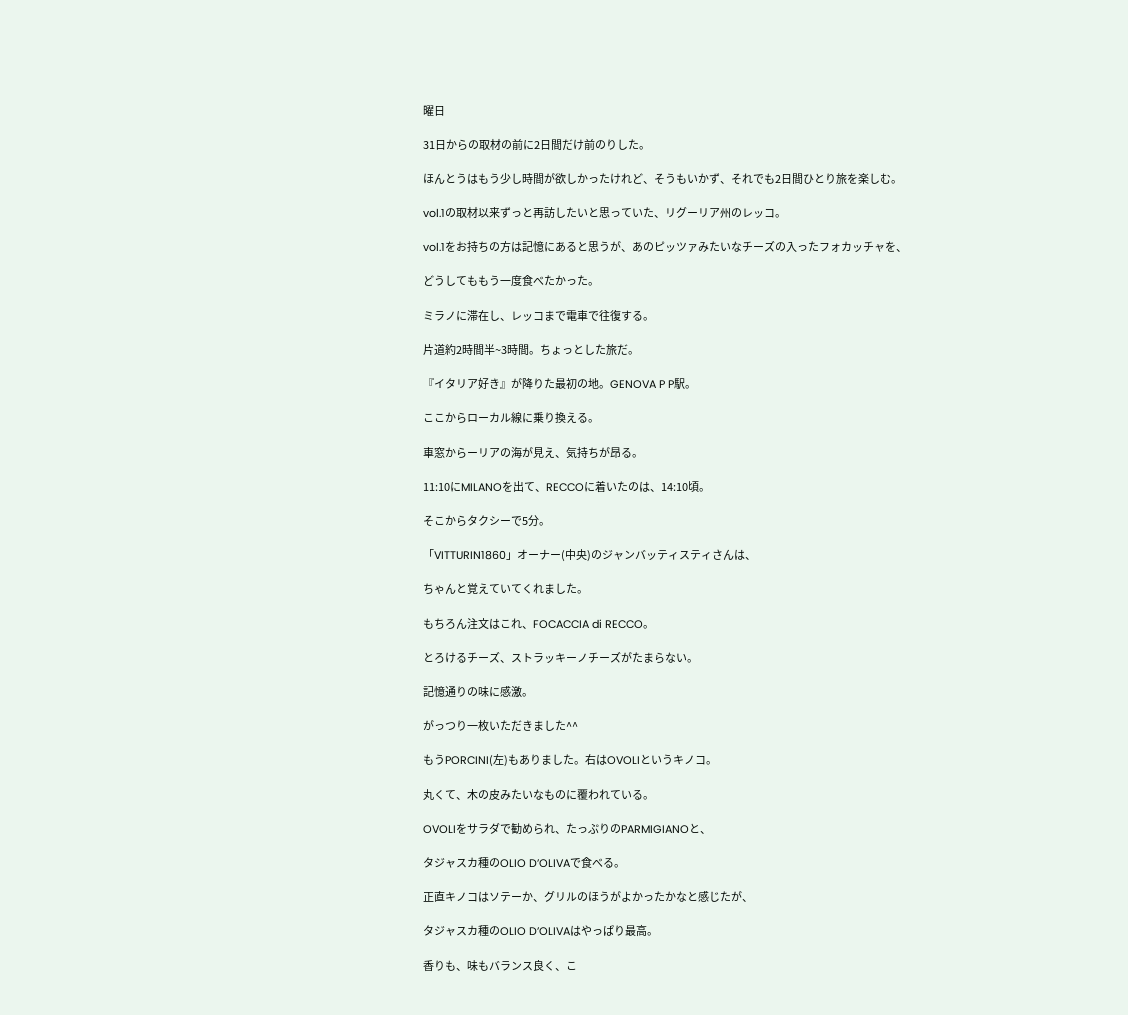曜日

31日からの取材の前に2日間だけ前のりした。

ほんとうはもう少し時間が欲しかったけれど、そうもいかず、それでも2日間ひとり旅を楽しむ。

vol.1の取材以来ずっと再訪したいと思っていた、リグーリア州のレッコ。

vol.1をお持ちの方は記憶にあると思うが、あのピッツァみたいなチーズの入ったフォカッチャを、

どうしてももう一度食べたかった。

ミラノに滞在し、レッコまで電車で往復する。

片道約2時間半~3時間。ちょっとした旅だ。

『イタリア好き』が降りた最初の地。GENOVA P P駅。

ここからローカル線に乗り換える。

車窓からーリアの海が見え、気持ちが昂る。

11:10にMILANOを出て、RECCOに着いたのは、14:10頃。

そこからタクシーで5分。

「VITTURIN1860」オーナー(中央)のジャンバッティスティさんは、

ちゃんと覚えていてくれました。

もちろん注文はこれ、FOCACCIA di RECCO。

とろけるチーズ、ストラッキーノチーズがたまらない。

記憶通りの味に感激。

がっつり一枚いただきました^^

もうPORCINI(左)もありました。右はOVOLIというキノコ。

丸くて、木の皮みたいなものに覆われている。

OVOLIをサラダで勧められ、たっぷりのPARMIGIANOと、

タジャスカ種のOLIO D’OLIVAで食べる。

正直キノコはソテーか、グリルのほうがよかったかなと感じたが、

タジャスカ種のOLIO D’OLIVAはやっぱり最高。

香りも、味もバランス良く、こ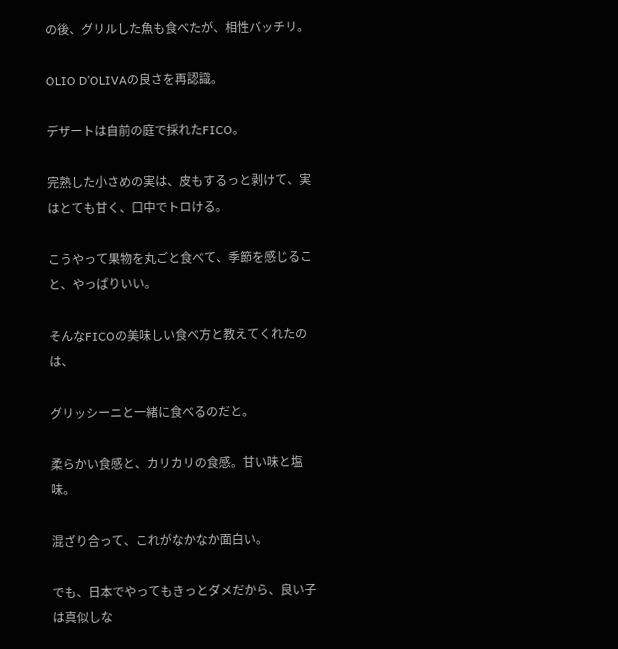の後、グリルした魚も食べたが、相性バッチリ。

OLIO D’OLIVAの良さを再認識。

デザートは自前の庭で採れたFICO。

完熟した小さめの実は、皮もするっと剥けて、実はとても甘く、口中でトロける。

こうやって果物を丸ごと食べて、季節を感じること、やっぱりいい。

そんなFICOの美味しい食べ方と教えてくれたのは、

グリッシーニと一緒に食べるのだと。

柔らかい食感と、カリカリの食感。甘い味と塩味。

混ざり合って、これがなかなか面白い。

でも、日本でやってもきっとダメだから、良い子は真似しな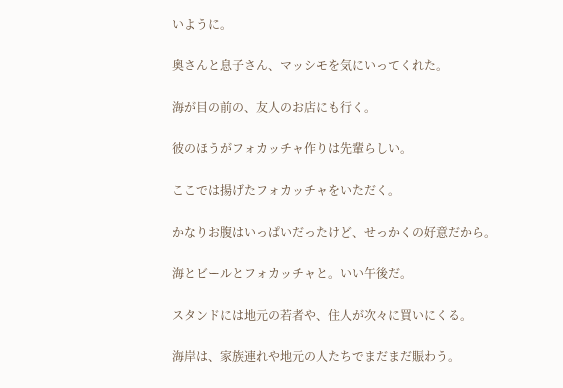いように。

奥さんと息子さん、マッシモを気にいってくれた。

海が目の前の、友人のお店にも行く。

彼のほうがフォカッチャ作りは先輩らしい。

ここでは揚げたフォカッチャをいただく。

かなりお腹はいっぱいだったけど、せっかくの好意だから。

海とビールとフォカッチャと。いい午後だ。

スタンドには地元の若者や、住人が次々に買いにくる。

海岸は、家族連れや地元の人たちでまだまだ賑わう。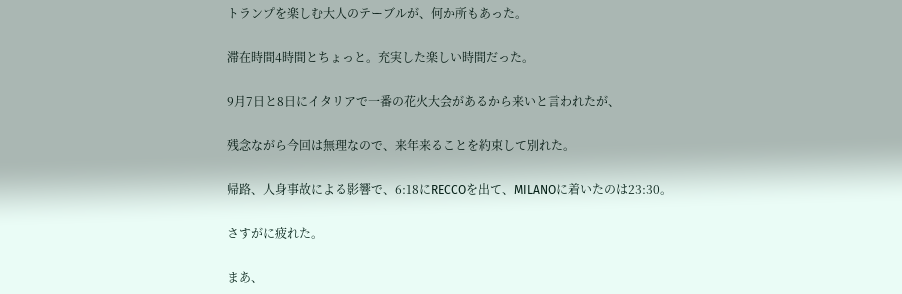トランプを楽しむ大人のテーブルが、何か所もあった。

滞在時間4時間とちょっと。充実した楽しい時間だった。

9月7日と8日にイタリアで一番の花火大会があるから来いと言われたが、

残念ながら今回は無理なので、来年来ることを約束して別れた。

帰路、人身事故による影響で、6:18にRECCOを出て、MILANOに着いたのは23:30。

さすがに疲れた。

まあ、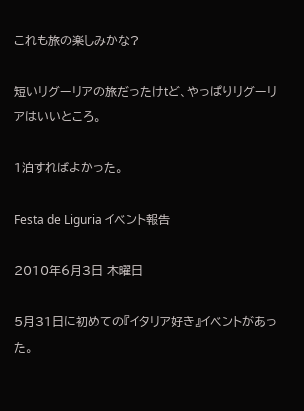これも旅の楽しみかな?

短いリグーリアの旅だったけtど、やっぱりリグーリアはいいところ。

1泊すればよかった。

Festa de Liguria イベント報告

2010年6月3日 木曜日

5月31日に初めての『イタリア好き』イベントがあった。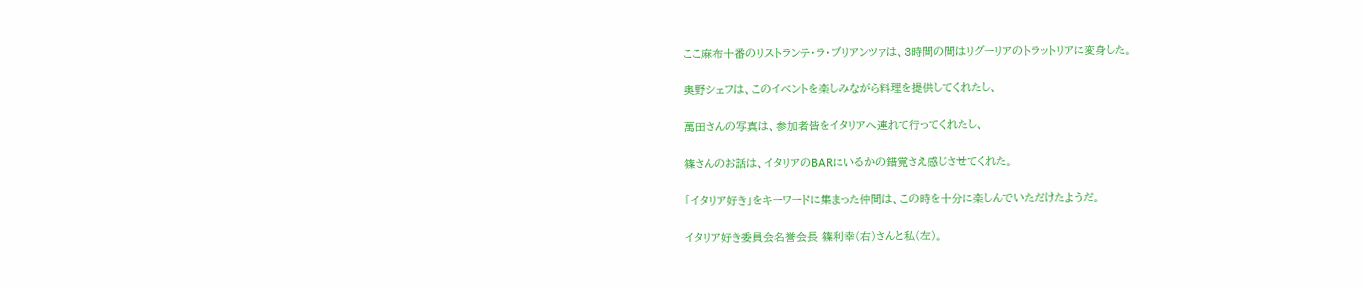ここ麻布十番のリストランテ・ラ・ブリアンツァは、3時間の間はリグーリアのトラットリアに変身した。

奥野シェフは、このイベントを楽しみながら料理を提供してくれたし、

萬田さんの写真は、参加者皆をイタリアへ連れて行ってくれたし、

篠さんのお話は、イタリアのBARにいるかの錯覚さえ感じさせてくれた。

「イタリア好き」をキーワードに集まった仲間は、この時を十分に楽しんでいただけたようだ。

イタリア好き委員会名誉会長 篠利幸(右)さんと私(左)。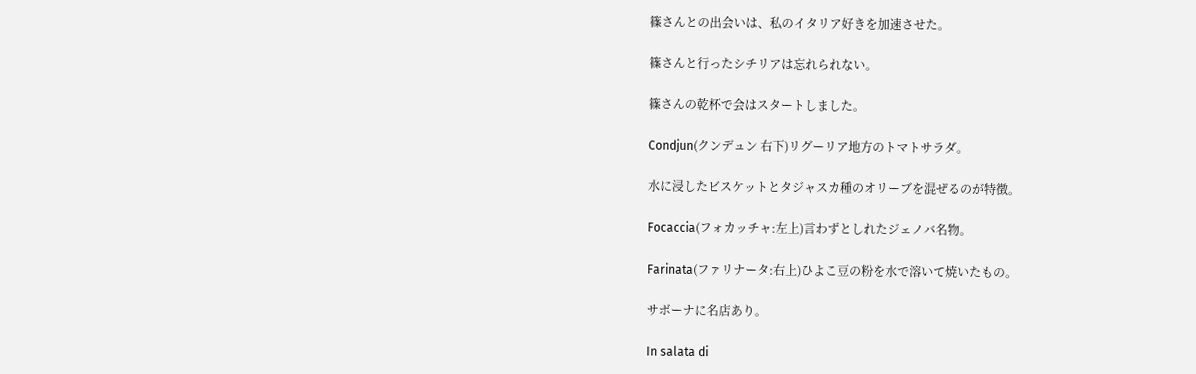篠さんとの出会いは、私のイタリア好きを加速させた。

篠さんと行ったシチリアは忘れられない。

篠さんの乾杯で会はスタートしました。

Condjun(クンデュン 右下)リグーリア地方のトマトサラダ。

水に浸したビスケットとタジャスカ種のオリーブを混ぜるのが特徴。

Focaccia(フォカッチャ:左上)言わずとしれたジェノバ名物。

Farinata(ファリナータ:右上)ひよこ豆の粉を水で溶いて焼いたもの。

サボーナに名店あり。

In salata di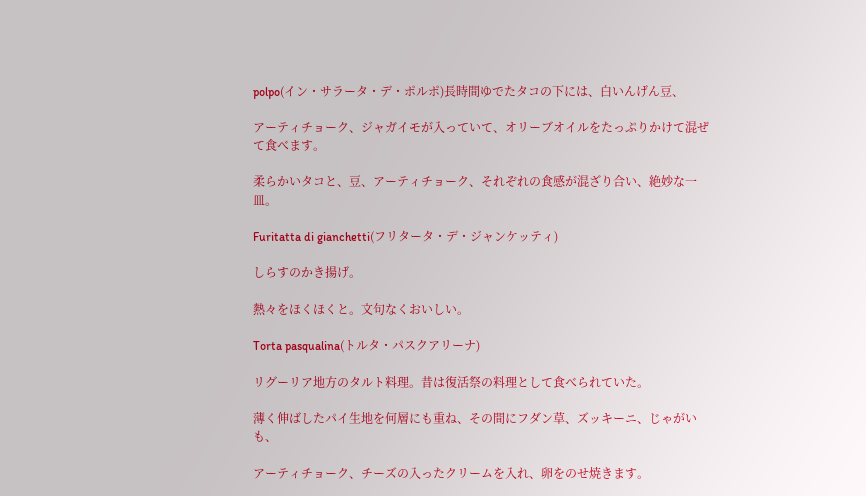polpo(イン・サラータ・デ・ポルポ)長時間ゆでたタコの下には、白いんげん豆、

アーティチョーク、ジャガイモが入っていて、オリーブオイルをたっぷりかけて混ぜて食べます。

柔らかいタコと、豆、アーティチョーク、それぞれの食感が混ざり合い、絶妙な一皿。

Furitatta di gianchetti(フリタータ・デ・ジャンケッティ)

しらすのかき揚げ。

熱々をほくほくと。文句なくおいしい。

Torta pasqualina(トルタ・パスクアリーナ)

リグーリア地方のタルト料理。昔は復活祭の料理として食べられていた。

薄く伸ばしたパイ生地を何層にも重ね、その間にフダン草、ズッキーニ、じゃがいも、

アーティチョーク、チーズの入ったクリームを入れ、卵をのせ焼きます。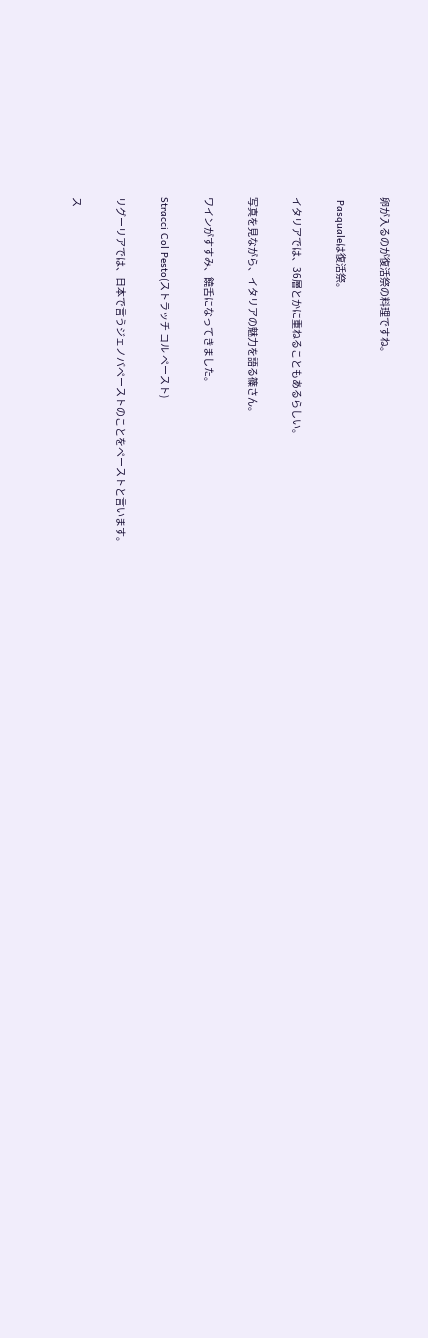卵が入るのが復活祭の料理ですね。

 Pasqualeは復活祭。

イタリアでは、36層とかに重ねることもあるらしい。

写真を見ながら、イタリアの魅力を語る篠さん。

ワインがすすみ、饒舌になってきました。

Stracci Col Pesto(ストラッチ コル ペースト)

リグーリアでは、日本で言うジェノバペーストのことをペーストと言います。

ス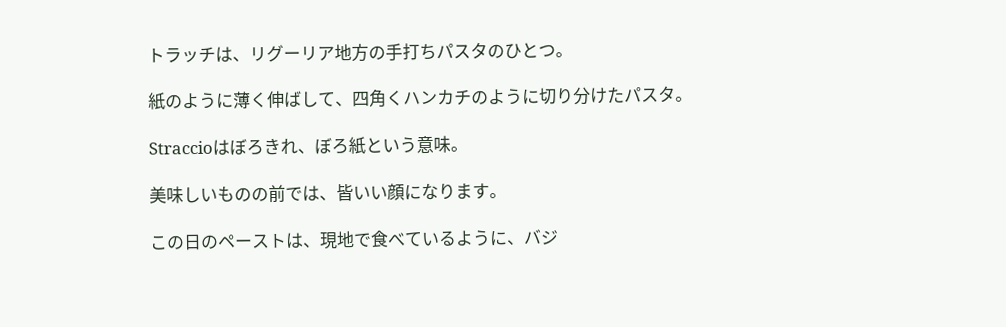トラッチは、リグーリア地方の手打ちパスタのひとつ。

紙のように薄く伸ばして、四角くハンカチのように切り分けたパスタ。

Straccioはぼろきれ、ぼろ紙という意味。

美味しいものの前では、皆いい顔になります。

この日のペーストは、現地で食べているように、バジ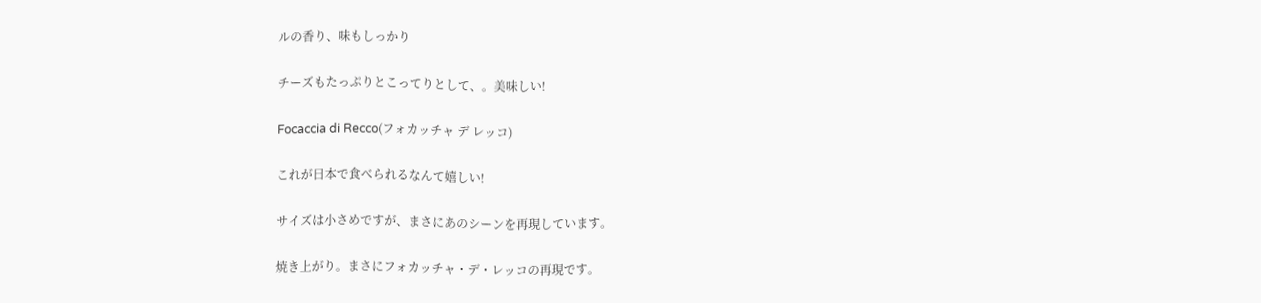ルの香り、味もしっかり

チーズもたっぷりとこってりとして、。美味しい!

Focaccia di Recco(フォカッチャ デ レッコ)

これが日本で食べられるなんて嬉しい!

サイズは小さめですが、まさにあのシーンを再現しています。

焼き上がり。まさにフォカッチャ・デ・レッコの再現です。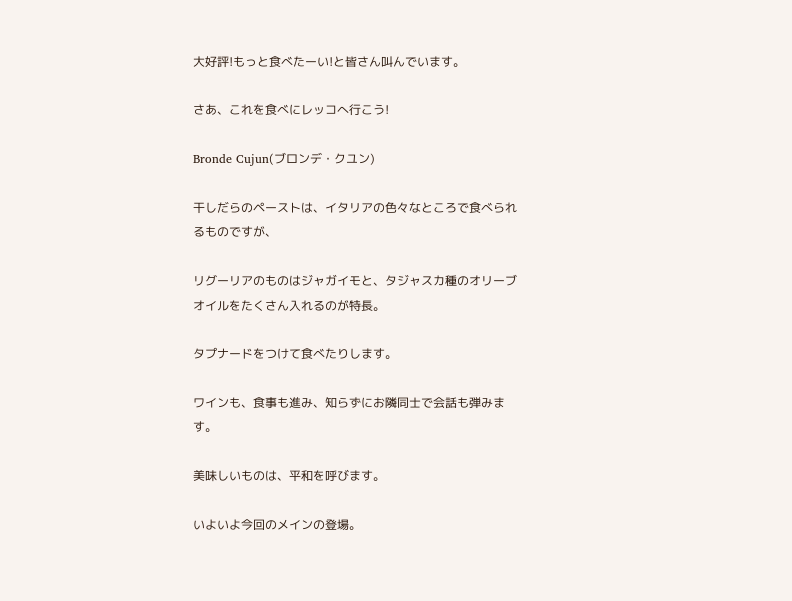大好評!もっと食べたーい!と皆さん叫んでいます。

さあ、これを食べにレッコへ行こう!

Bronde Cujun(ブロンデ・クユン)

干しだらのペーストは、イタリアの色々なところで食べられるものですが、

リグーリアのものはジャガイモと、タジャスカ種のオリーブオイルをたくさん入れるのが特長。

タプナードをつけて食べたりします。

ワインも、食事も進み、知らずにお隣同士で会話も弾みます。

美味しいものは、平和を呼びます。

いよいよ今回のメインの登場。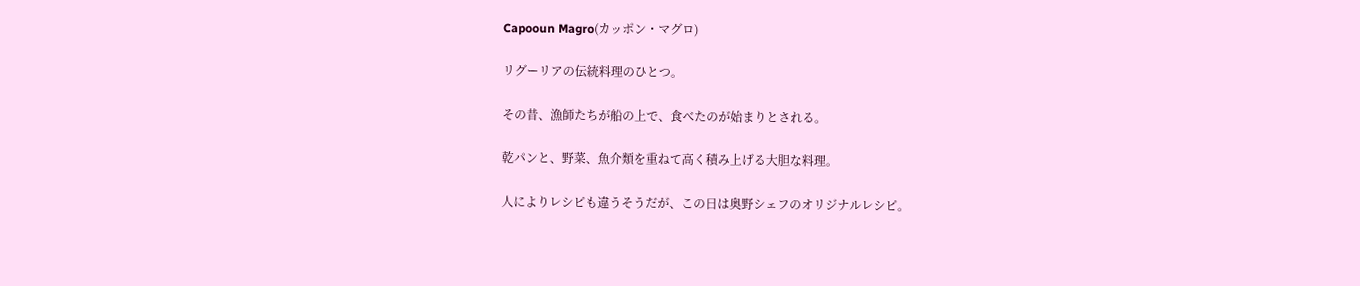Capooun Magro(カッポン・マグロ)

リグーリアの伝統料理のひとつ。

その昔、漁師たちが船の上で、食べたのが始まりとされる。

乾パンと、野菜、魚介類を重ねて高く積み上げる大胆な料理。

人によりレシピも違うそうだが、この日は奥野シェフのオリジナルレシピ。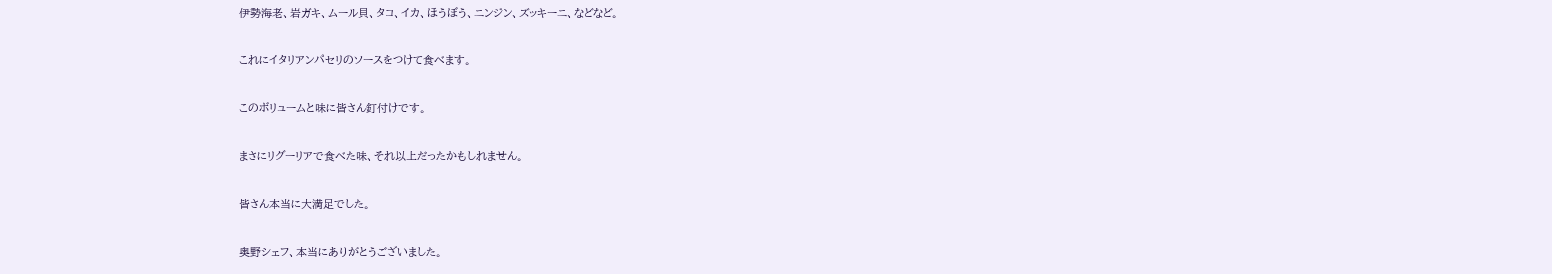伊勢海老、岩ガキ、ムール貝、タコ、イカ、ほうぼう、ニンジン、ズッキーニ、などなど。

これにイタリアンパセリのソースをつけて食べます。

このボリュームと味に皆さん釘付けです。

まさにリグーリアで食べた味、それ以上だったかもしれません。

皆さん本当に大満足でした。

奥野シェフ、本当にありがとうございました。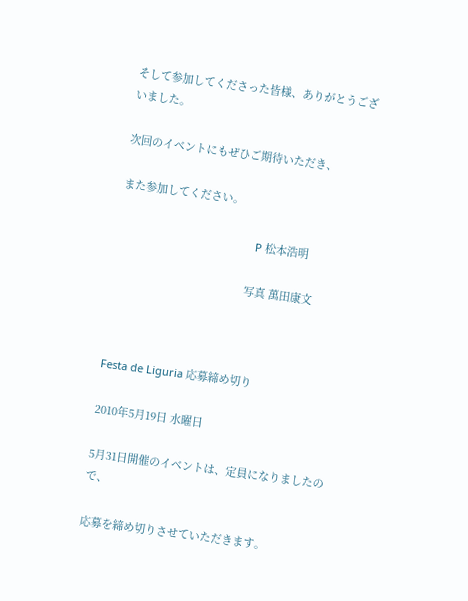そして参加してくださった皆様、ありがとうございました。

次回のイベントにもぜひご期待いただき、

また参加してください。

                                              P 松本浩明

                                            写真 萬田康文



Festa de Liguria 応募締め切り

2010年5月19日 水曜日

5月31日開催のイベントは、定員になりましたので、

応募を締め切りさせていただきます。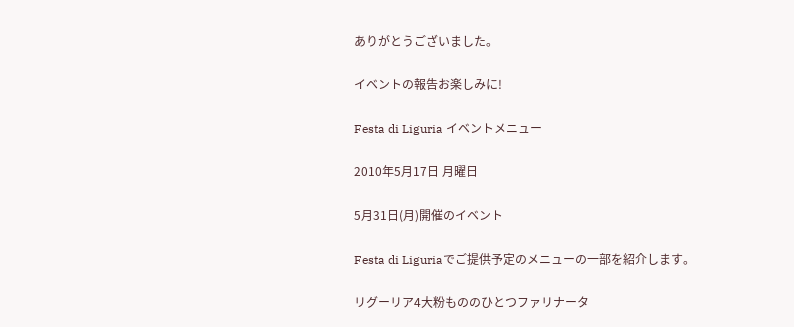ありがとうございました。

イベントの報告お楽しみに!

Festa di Liguria イベントメニュー

2010年5月17日 月曜日

5月31日(月)開催のイベント

Festa di Liguriaでご提供予定のメニューの一部を紹介します。

リグーリア4大粉もののひとつファリナータ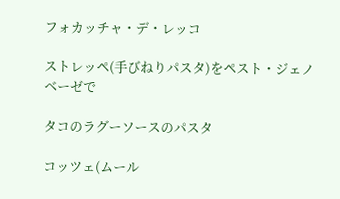フォカッチャ・デ・レッコ

ストレッペ(手びねりパスタ)をペスト・ジェノベーゼで

タコのラグーソースのパスタ

コッツェ(ムール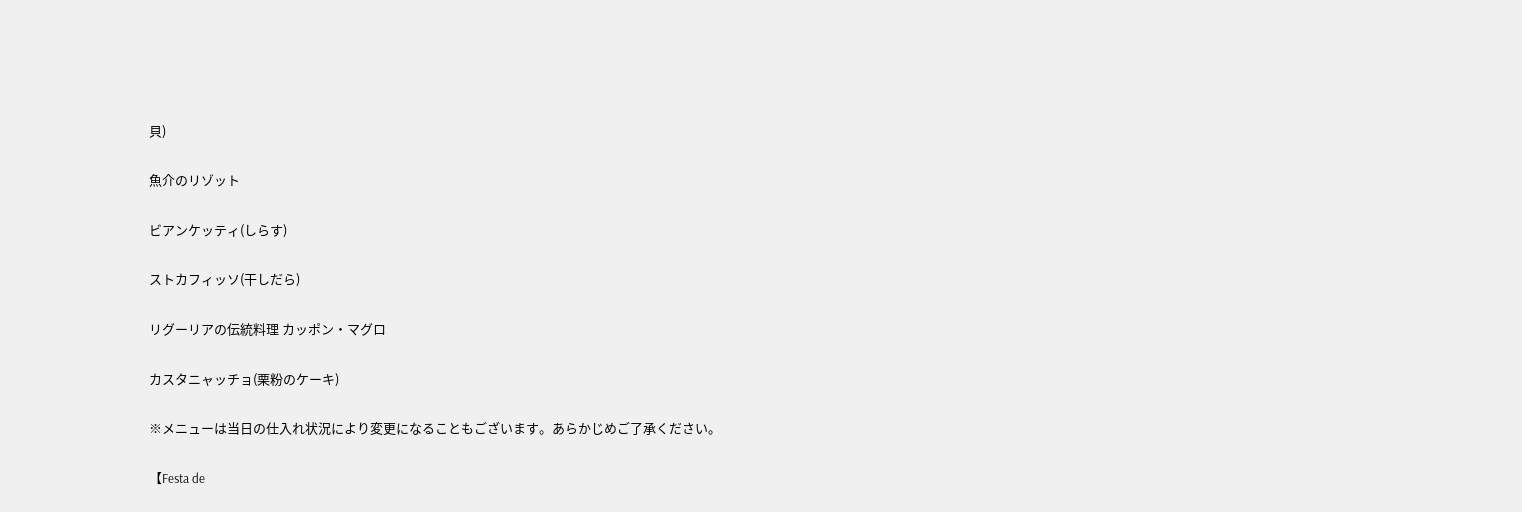貝)

魚介のリゾット

ビアンケッティ(しらす)

ストカフィッソ(干しだら)

リグーリアの伝統料理 カッポン・マグロ

カスタニャッチョ(栗粉のケーキ)

※メニューは当日の仕入れ状況により変更になることもございます。あらかじめご了承ください。

【Festa de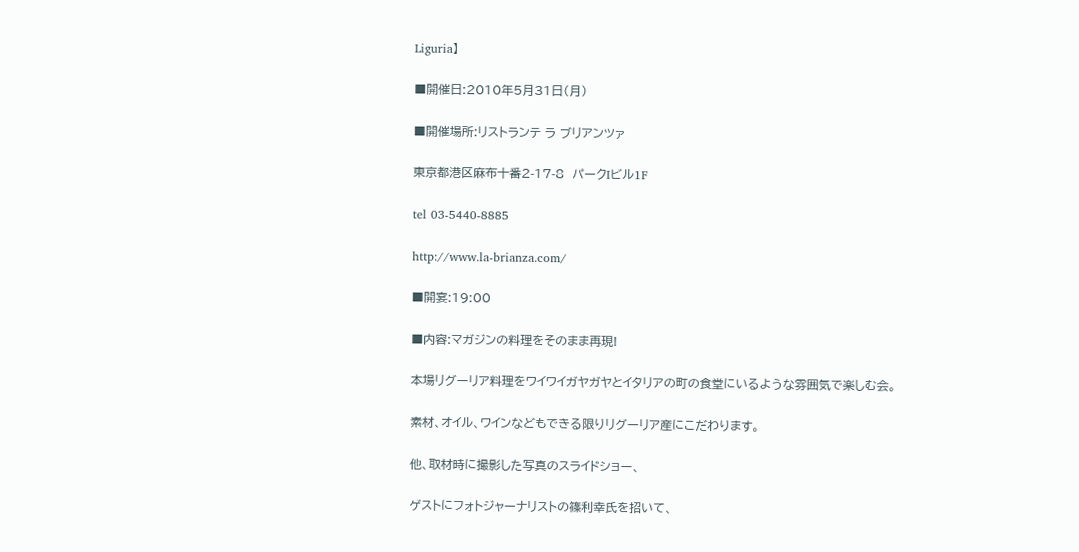Liguria】

■開催日:2010年5月31日(月)

■開催場所:リストランテ ラ ブリアンツァ

東京都港区麻布十番2-17-8  パークIビル1F

tel 03-5440-8885

http://www.la-brianza.com/

■開宴:19:00

■内容:マガジンの料理をそのまま再現!

本場リグーリア料理をワイワイガヤガヤとイタリアの町の食堂にいるような雰囲気で楽しむ会。

素材、オイル、ワインなどもできる限りリグーリア産にこだわります。

他、取材時に撮影した写真のスライドショー、

ゲストにフォトジャーナリストの篠利幸氏を招いて、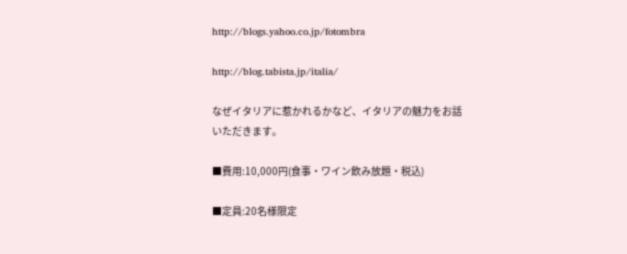http://blogs.yahoo.co.jp/fotombra

http://blog.tabista.jp/italia/

なぜイタリアに惹かれるかなど、イタリアの魅力をお話いただきます。

■費用:10,000円(食事・ワイン飲み放題・税込)

■定員:20名様限定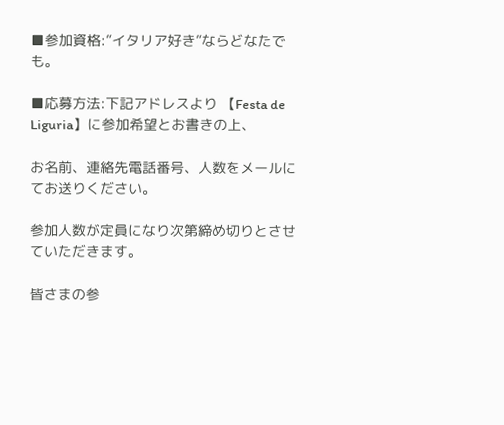■参加資格:”イタリア好き”ならどなたでも。

■応募方法:下記アドレスより 【Festa de Liguria】に参加希望とお書きの上、

お名前、連絡先電話番号、人数をメールにてお送りください。

参加人数が定員になり次第締め切りとさせていただきます。

皆さまの参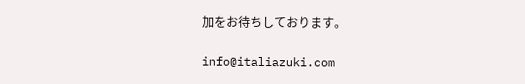加をお待ちしております。

info@italiazuki.com